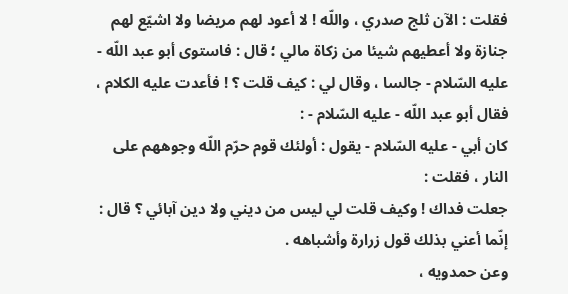فقلت : الآن ثلج صدري ، واللّه ! لا أعود لهم مريضا ولا اشيّع لهم جنازة ولا أعطيهم شيئا من زكاة مالي ؛ قال : فاستوى أبو عبد اللّه - عليه السّلام - جالسا ، وقال لي : كيف قلت ؟ ! فأعدت عليه الكلام ، فقال أبو عبد اللّه - عليه السّلام - :
كان أبي - عليه السّلام - يقول : أولئك قوم حرّم اللّه وجوههم على النار ، فقلت :
جعلت فداك ! وكيف قلت لي ليس من ديني ولا دين آبائي ؟ قال : إنّما أعني بذلك قول زرارة وأشباهه .
وعن حمدويه ،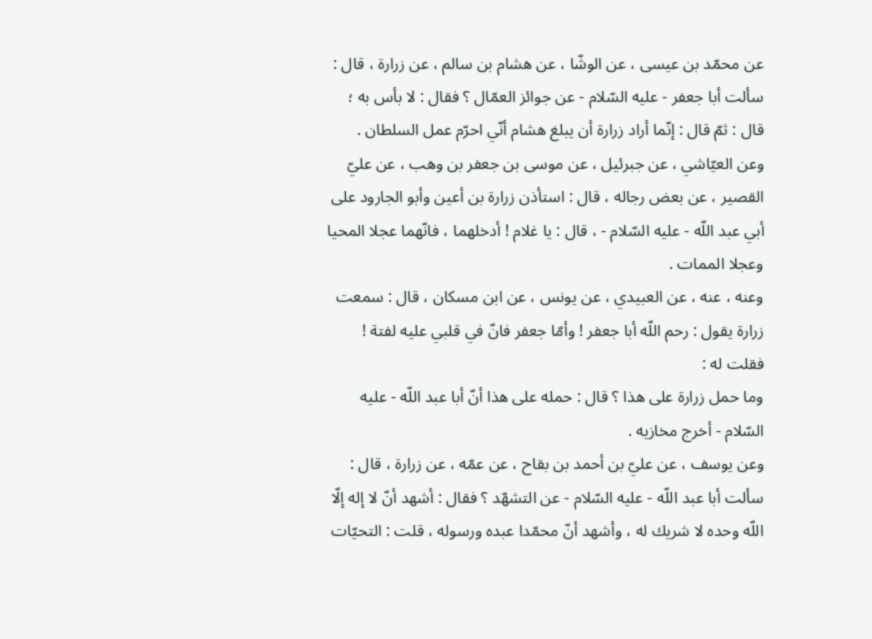عن محمّد بن عيسى ، عن الوشّا ، عن هشام بن سالم ، عن زرارة ، قال : سألت أبا جعفر - عليه السّلام - عن جوائز العمّال ؟ فقال : لا بأس به ؛ قال : ثمّ قال : إنّما أراد زرارة أن يبلغ هشام أنّي احرّم عمل السلطان .
وعن العيّاشي ، عن جبرئيل ، عن موسى بن جعفر بن وهب ، عن عليّ القصير ، عن بعض رجاله ، قال : استأذن زرارة بن أعين وأبو الجارود على أبي عبد اللّه - عليه السّلام - ، قال : يا غلام ! أدخلهما ، فانّهما عجلا المحيا وعجلا الممات .
وعنه ، عنه ، عن العبيدي ، عن يونس ، عن ابن مسكان ، قال : سمعت زرارة يقول : رحم اللّه أبا جعفر ! وأمّا جعفر فانّ في قلبي عليه لفتة ! فقلت له :
وما حمل زرارة على هذا ؟ قال : حمله على هذا أنّ أبا عبد اللّه - عليه السّلام - أخرج مخازيه .
وعن يوسف ، عن عليّ بن أحمد بن بقاح ، عن عمّه ، عن زرارة ، قال :
سألت أبا عبد اللّه - عليه السّلام - عن التشهّد ؟ فقال : أشهد أنّ لا إله إلّا اللّه وحده لا شريك له ، وأشهد أنّ محمّدا عبده ورسوله ، قلت : التحيّات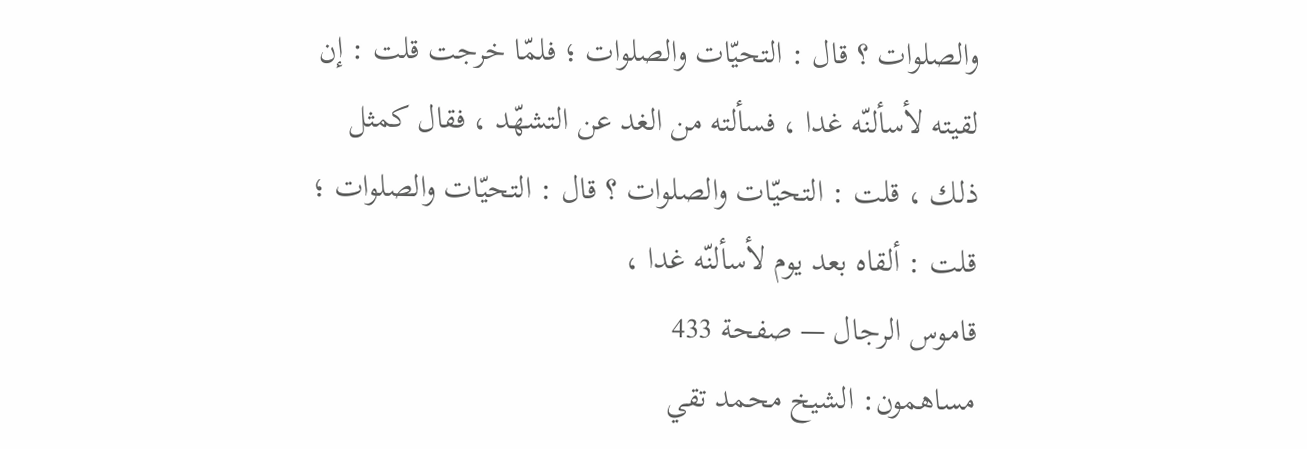والصلوات ؟ قال : التحيّات والصلوات ؛ فلمّا خرجت قلت : إن لقيته لأسألنّه غدا ، فسألته من الغد عن التشهّد ، فقال كمثل ذلك ، قلت : التحيّات والصلوات ؟ قال : التحيّات والصلوات ؛ قلت : ألقاه بعد يوم لأسألنّه غدا ،
قاموس الرجال — صفحة 433
مساهمون: الشيخ محمد تقي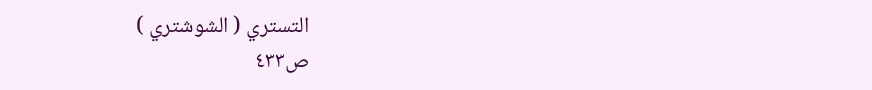التستري ( الشوشتري )
ص٤٣٣